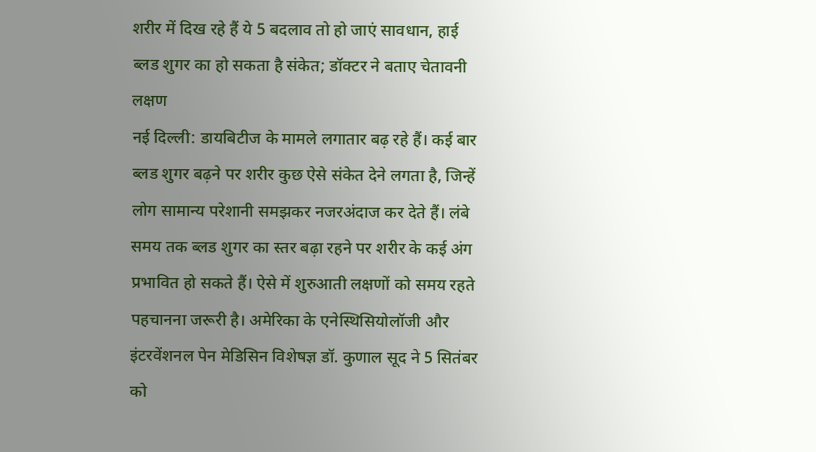शरीर में दिख रहे हैं ये 5 बदलाव तो हो जाएं सावधान, हाई ब्लड शुगर का हो सकता है संकेत; डॉक्टर ने बताए चेतावनी लक्षण
नई दिल्ली: डायबिटीज के मामले लगातार बढ़ रहे हैं। कई बार ब्लड शुगर बढ़ने पर शरीर कुछ ऐसे संकेत देने लगता है, जिन्हें लोग सामान्य परेशानी समझकर नजरअंदाज कर देते हैं। लंबे समय तक ब्लड शुगर का स्तर बढ़ा रहने पर शरीर के कई अंग प्रभावित हो सकते हैं। ऐसे में शुरुआती लक्षणों को समय रहते पहचानना जरूरी है। अमेरिका के एनेस्थिसियोलॉजी और इंटरवेंशनल पेन मेडिसिन विशेषज्ञ डॉ. कुणाल सूद ने 5 सितंबर को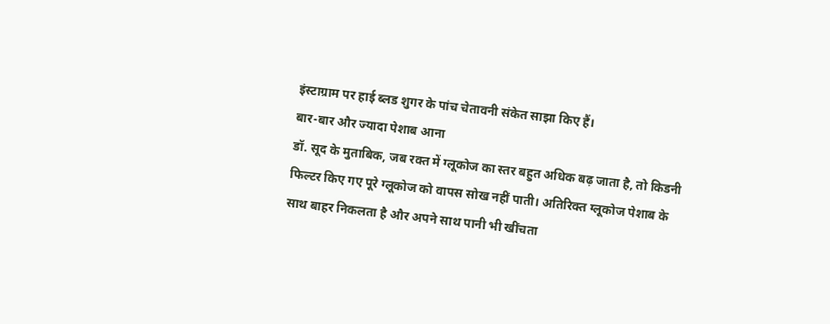इंस्टाग्राम पर हाई ब्लड शुगर के पांच चेतावनी संकेत साझा किए हैं।
बार-बार और ज्यादा पेशाब आना
डॉ. सूद के मुताबिक, जब रक्त में ग्लूकोज का स्तर बहुत अधिक बढ़ जाता है, तो किडनी फिल्टर किए गए पूरे ग्लूकोज को वापस सोख नहीं पाती। अतिरिक्त ग्लूकोज पेशाब के साथ बाहर निकलता है और अपने साथ पानी भी खींचता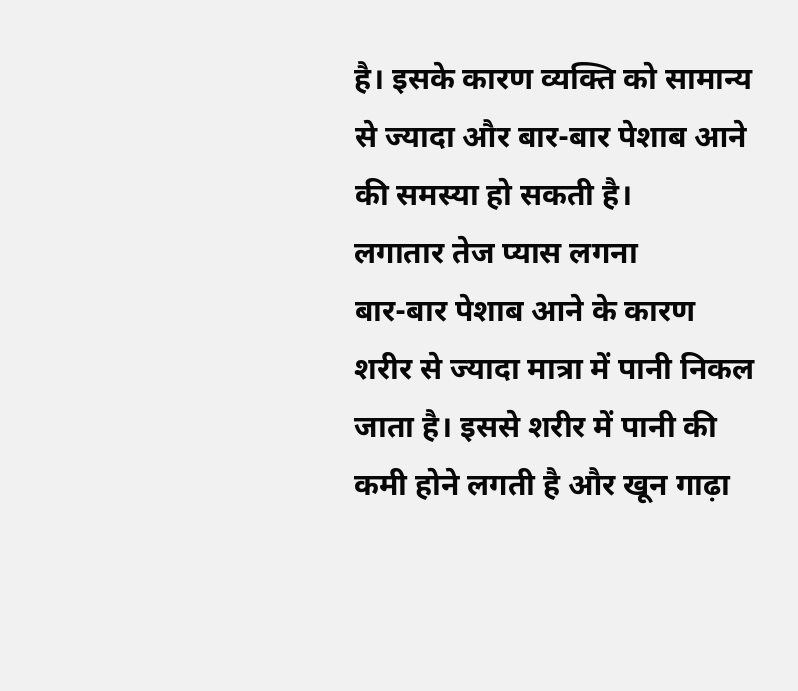है। इसके कारण व्यक्ति को सामान्य से ज्यादा और बार-बार पेशाब आने की समस्या हो सकती है।
लगातार तेज प्यास लगना
बार-बार पेशाब आने के कारण शरीर से ज्यादा मात्रा में पानी निकल जाता है। इससे शरीर में पानी की कमी होने लगती है और खून गाढ़ा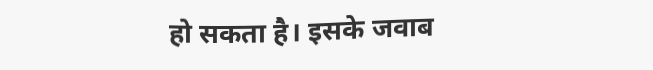हो सकता है। इसके जवाब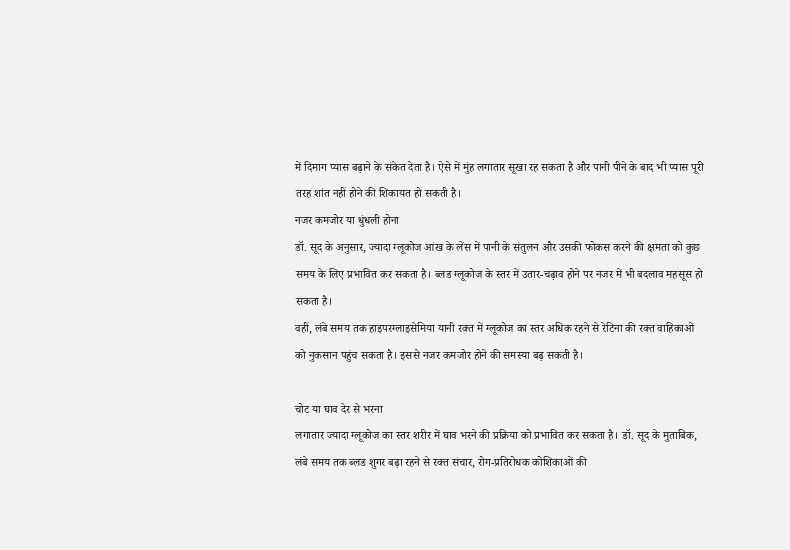में दिमाग प्यास बढ़ाने के संकेत देता है। ऐसे में मुंह लगातार सूखा रह सकता है और पानी पीने के बाद भी प्यास पूरी तरह शांत नहीं होने की शिकायत हो सकती है।
नजर कमजोर या धुंधली होना
डॉ. सूद के अनुसार, ज्यादा ग्लूकोज आंख के लेंस में पानी के संतुलन और उसकी फोकस करने की क्षमता को कुछ समय के लिए प्रभावित कर सकता है। ब्लड ग्लूकोज के स्तर में उतार-चढ़ाव होने पर नजर में भी बदलाव महसूस हो सकता है।
वहीं, लंबे समय तक हाइपरग्लाइसेमिया यानी रक्त में ग्लूकोज का स्तर अधिक रहने से रेटिना की रक्त वाहिकाओं को नुकसान पहुंच सकता है। इससे नजर कमजोर होने की समस्या बढ़ सकती है।

चोट या घाव देर से भरना
लगातार ज्यादा ग्लूकोज का स्तर शरीर में घाव भरने की प्रक्रिया को प्रभावित कर सकता है। डॉ. सूद के मुताबिक, लंबे समय तक ब्लड शुगर बढ़ा रहने से रक्त संचार, रोग-प्रतिरोधक कोशिकाओं की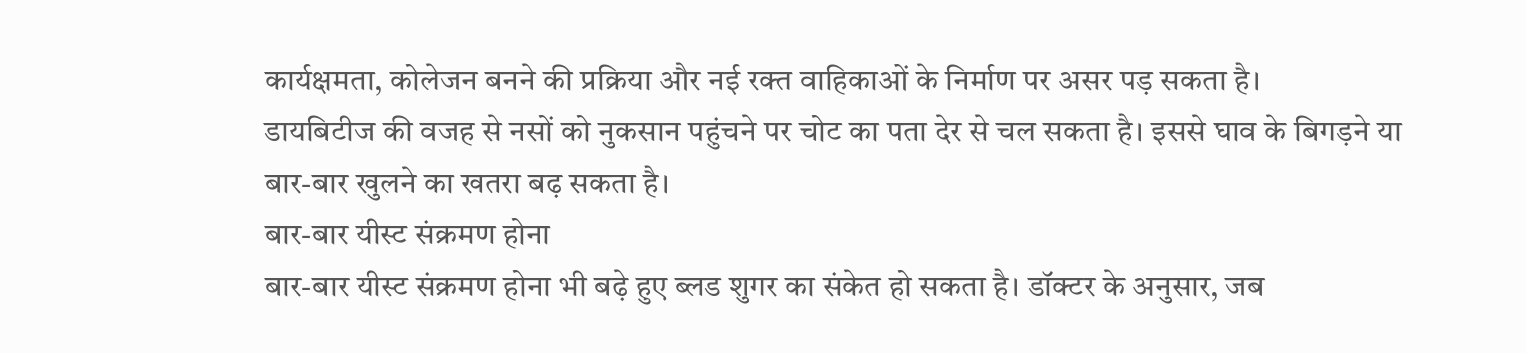कार्यक्षमता, कोलेजन बनने की प्रक्रिया और नई रक्त वाहिकाओं के निर्माण पर असर पड़ सकता है।
डायबिटीज की वजह से नसों को नुकसान पहुंचने पर चोट का पता देर से चल सकता है। इससे घाव के बिगड़ने या बार-बार खुलने का खतरा बढ़ सकता है।
बार-बार यीस्ट संक्रमण होना
बार-बार यीस्ट संक्रमण होना भी बढ़े हुए ब्लड शुगर का संकेत हो सकता है। डॉक्टर के अनुसार, जब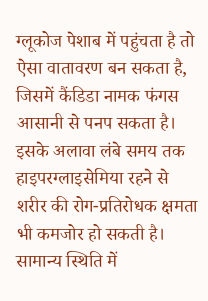ग्लूकोज पेशाब में पहुंचता है तो ऐसा वातावरण बन सकता है, जिसमें कैंडिडा नामक फंगस आसानी से पनप सकता है।
इसके अलावा लंबे समय तक हाइपरग्लाइसेमिया रहने से शरीर की रोग-प्रतिरोधक क्षमता भी कमजोर हो सकती है। सामान्य स्थिति में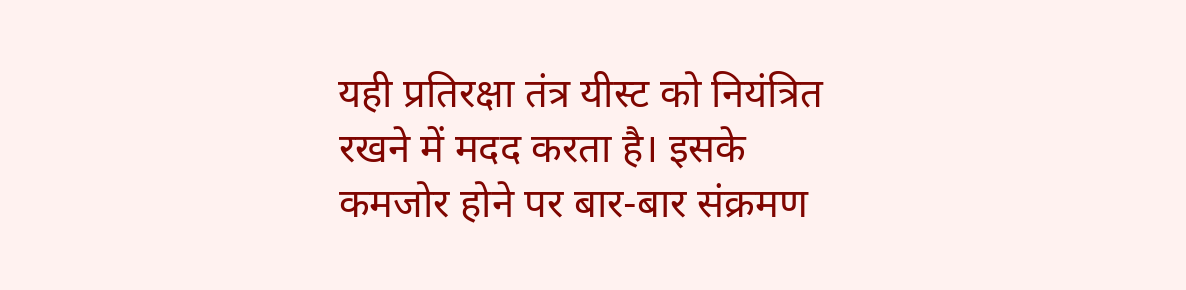यही प्रतिरक्षा तंत्र यीस्ट को नियंत्रित रखने में मदद करता है। इसके कमजोर होने पर बार-बार संक्रमण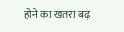होने का खतरा बढ़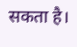सकता है।